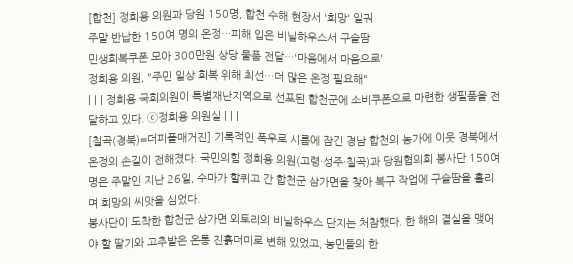[합천] 정희용 의원과 당원 150명, 합천 수해 현장서 '희망' 일궈
주말 반납한 150여 명의 온정…피해 입은 비닐하우스서 구슬땀
민생회복쿠폰 모아 300만원 상당 물품 전달…'마음에서 마음으로'
정희용 의원, "주민 일상 회복 위해 최선…더 많은 온정 필요해"
| | | 정희용 국회의원이 특별재난지역으로 선포된 합천군에 소비쿠폰으로 마련한 생필품을 전달하고 있다. ⓒ정희용 의원실 | | |
[칠곡(경북)=더피플매거진] 기록적인 폭우로 시름에 잠긴 경남 합천의 농가에 이웃 경북에서 온정의 손길이 전해졌다. 국민의힘 정희용 의원(고령·성주·칠곡)과 당원협의회 봉사단 150여 명은 주말인 지난 26일, 수마가 할퀴고 간 합천군 삼가면을 찾아 복구 작업에 구슬땀을 흘리며 희망의 씨앗을 심었다.
봉사단이 도착한 합천군 삼가면 외토리의 비닐하우스 단지는 처참했다. 한 해의 결실을 맺어야 할 딸기와 고추밭은 온통 진흙더미로 변해 있었고, 농민들의 한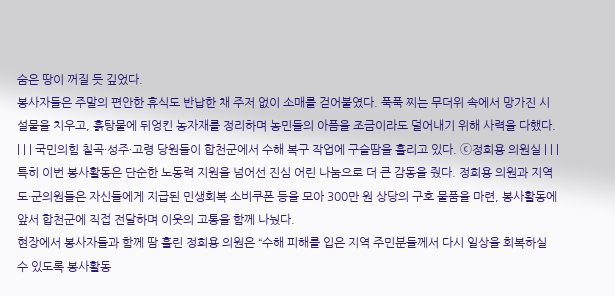숨은 땅이 꺼질 듯 깊었다.
봉사자들은 주말의 편안한 휴식도 반납한 채 주저 없이 소매를 걷어붙였다. 푹푹 찌는 무더위 속에서 망가진 시설물을 치우고, 흙탕물에 뒤엉킨 농자재를 정리하며 농민들의 아픔을 조금이라도 덜어내기 위해 사력을 다했다.
| | | 국민의힘 칠곡·성주·고령 당원들이 합천군에서 수해 복구 작업에 구슬땀을 흘리고 있다. ⓒ정희용 의원실 | | |
특히 이번 봉사활동은 단순한 노동력 지원을 넘어선 진심 어린 나눔으로 더 큰 감동을 줬다. 정희용 의원과 지역 도·군의원들은 자신들에게 지급된 민생회복 소비쿠폰 등을 모아 300만 원 상당의 구호 물품을 마련, 봉사활동에 앞서 합천군에 직접 전달하며 이웃의 고통을 함께 나눴다.
현장에서 봉사자들과 함께 땀 흘린 정희용 의원은 “수해 피해를 입은 지역 주민분들께서 다시 일상을 회복하실 수 있도록 봉사활동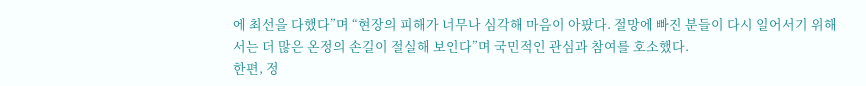에 최선을 다했다”며 “현장의 피해가 너무나 심각해 마음이 아팠다. 절망에 빠진 분들이 다시 일어서기 위해서는 더 많은 온정의 손길이 절실해 보인다”며 국민적인 관심과 참여를 호소했다.
한편, 정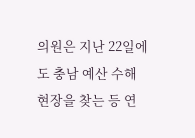의원은 지난 22일에도 충남 예산 수해 현장을 찾는 등 연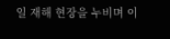일 재해 현장을 누비며 이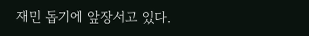재민 돕기에 앞장서고 있다.